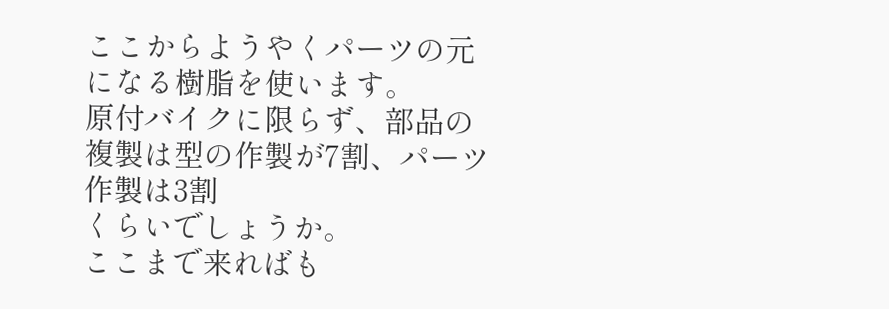ここからようやくパーツの元になる樹脂を使います。
原付バイクに限らず、部品の複製は型の作製が7割、パーツ作製は3割
くらいでしょうか。
ここまで来ればも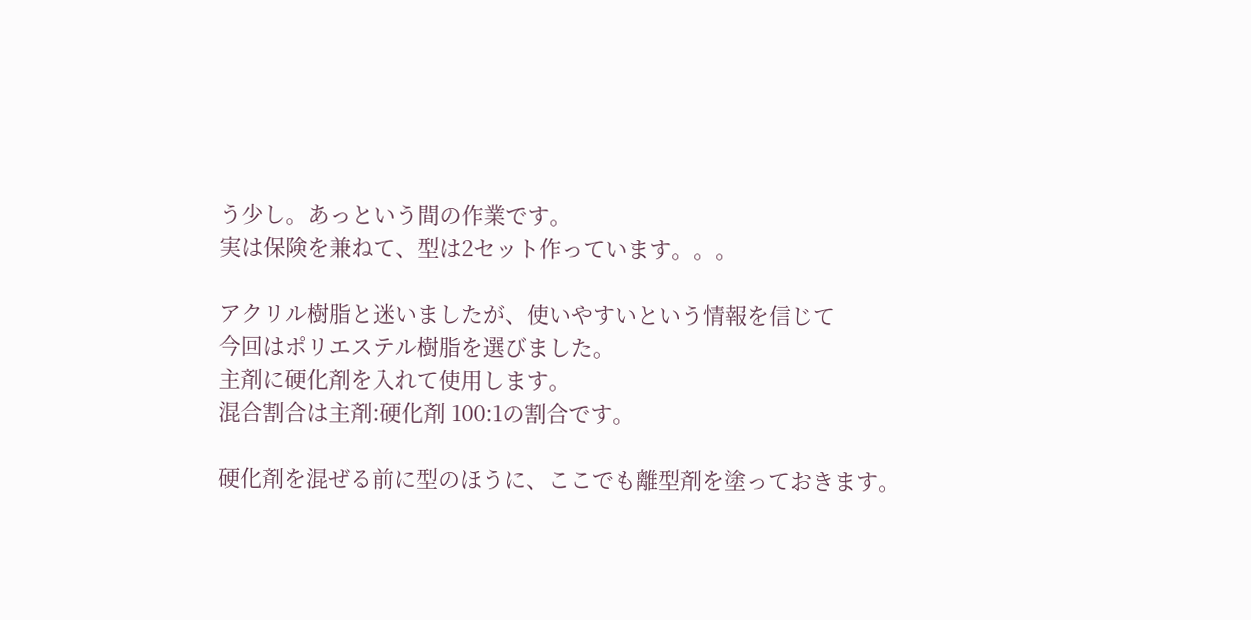う少し。あっという間の作業です。
実は保険を兼ねて、型は2セット作っています。。。

アクリル樹脂と迷いましたが、使いやすいという情報を信じて
今回はポリエステル樹脂を選びました。
主剤に硬化剤を入れて使用します。
混合割合は主剤:硬化剤 100:1の割合です。

硬化剤を混ぜる前に型のほうに、ここでも離型剤を塗っておきます。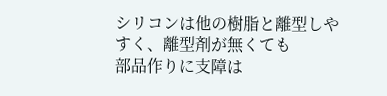シリコンは他の樹脂と離型しやすく、離型剤が無くても
部品作りに支障は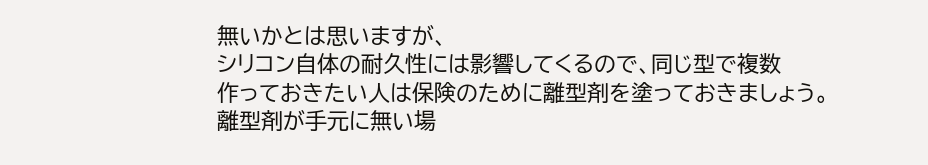無いかとは思いますが、
シリコン自体の耐久性には影響してくるので、同じ型で複数
作っておきたい人は保険のために離型剤を塗っておきましょう。
離型剤が手元に無い場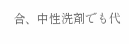合、中性洗剤でも代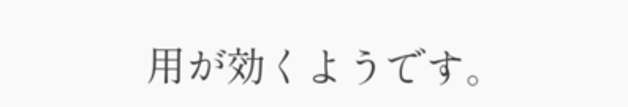用が効くようです。